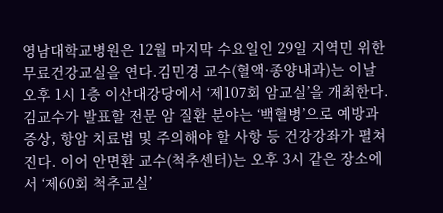영남대학교병원은 12월 마지막 수요일인 29일 지역민 위한 무료건강교실을 연다.김민경 교수(혈액·종양내과)는 이날 오후 1시 1층 이산대강당에서 ‘제107회 암교실’을 개최한다. 김교수가 발표할 전문 암 질환 분야는 ‘백혈병’으로 예방과 증상, 항암 치료법 및 주의해야 할 사항 등 건강강좌가 펼쳐진다. 이어 안면환 교수(척추센터)는 오후 3시 같은 장소에서 ‘제60회 척추교실’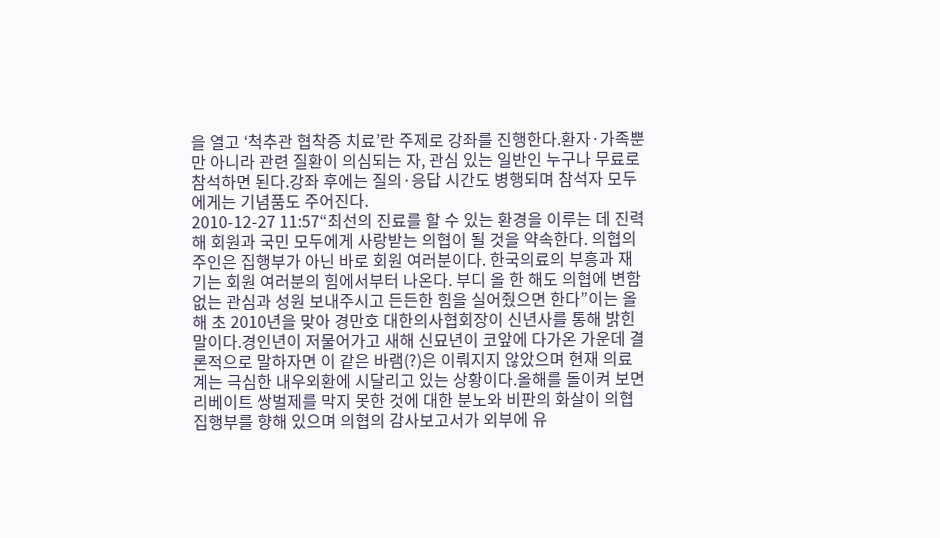을 열고 ‘척추관 협착증 치료’란 주제로 강좌를 진행한다.환자·가족뿐만 아니라 관련 질환이 의심되는 자, 관심 있는 일반인 누구나 무료로 참석하면 된다.강좌 후에는 질의·응답 시간도 병행되며 참석자 모두에게는 기념품도 주어진다.
2010-12-27 11:57“최선의 진료를 할 수 있는 환경을 이루는 데 진력해 회원과 국민 모두에게 사랑받는 의협이 될 것을 약속한다. 의협의 주인은 집행부가 아닌 바로 회원 여러분이다. 한국의료의 부흥과 재기는 회원 여러분의 힘에서부터 나온다. 부디 올 한 해도 의협에 변함없는 관심과 성원 보내주시고 든든한 힘을 실어줬으면 한다”이는 올해 초 2010년을 맞아 경만호 대한의사협회장이 신년사를 통해 밝힌 말이다.경인년이 저물어가고 새해 신묘년이 코앞에 다가온 가운데 결론적으로 말하자면 이 같은 바램(?)은 이뤄지지 않았으며 현재 의료계는 극심한 내우외환에 시달리고 있는 상황이다.올해를 돌이켜 보면 리베이트 쌍벌제를 막지 못한 것에 대한 분노와 비판의 화살이 의협 집행부를 향해 있으며 의협의 감사보고서가 외부에 유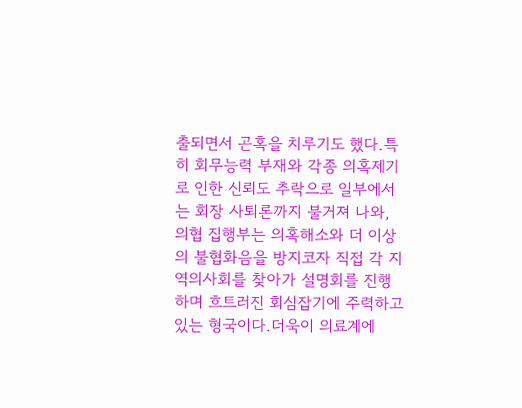출되면서 곤혹을 치루기도 했다.특히 회무능력 부재와 각종 의혹제기로 인한 신뢰도 추락으로 일부에서는 회장 사퇴론까지 불거져 나와, 의협 집행부는 의혹해소와 더 이상의 불협화음을 방지코자 직접 각 지역의사회를 찾아가 설명회를 진행하며 흐트러진 회심잡기에 주력하고 있는 형국이다.더욱이 의료계에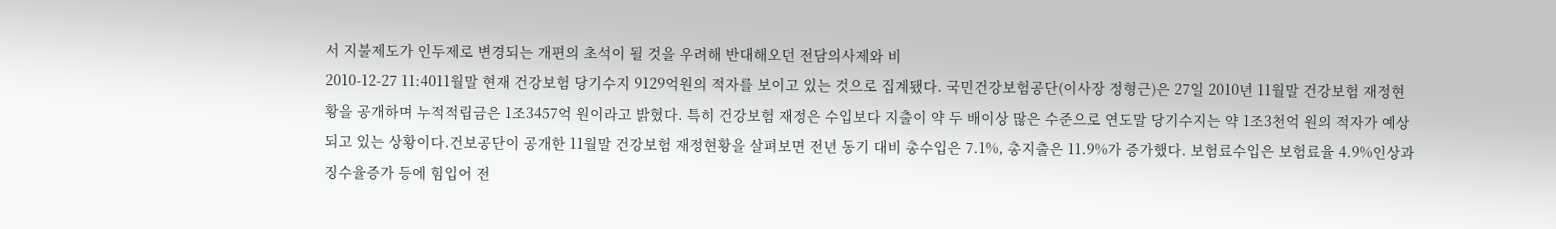서 지불제도가 인두제로 변경되는 개편의 초석이 될 것을 우려해 반대해오던 전담의사제와 비
2010-12-27 11:4011월말 현재 건강보험 당기수지 9129억원의 적자를 보이고 있는 것으로 집계됐다. 국민건강보험공단(이사장 정형근)은 27일 2010년 11월말 건강보험 재정현황을 공개하며 누적적립금은 1조3457억 원이라고 밝혔다. 특히 건강보험 재정은 수입보다 지출이 약 두 배이상 많은 수준으로 연도말 당기수지는 약 1조3천억 원의 적자가 예상되고 있는 상황이다.건보공단이 공개한 11월말 건강보험 재정현황을 살펴보면 전년 동기 대비 총수입은 7.1%, 총지출은 11.9%가 증가했다. 보험료수입은 보험료율 4.9%인상과 징수율증가 등에 힘입어 전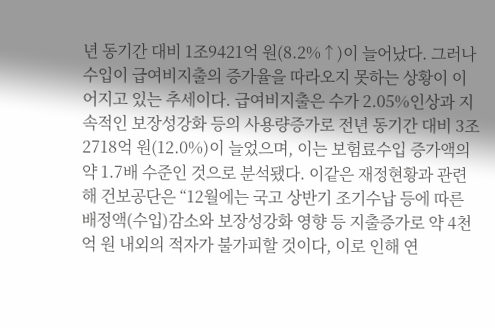년 동기간 대비 1조9421억 원(8.2%↑)이 늘어났다. 그러나 수입이 급여비지출의 증가율을 따라오지 못하는 상황이 이어지고 있는 추세이다. 급여비지출은 수가 2.05%인상과 지속적인 보장성강화 등의 사용량증가로 전년 동기간 대비 3조2718억 원(12.0%)이 늘었으며, 이는 보험료수입 증가액의 약 1.7배 수준인 것으로 분석됐다. 이같은 재정현황과 관련해 건보공단은 “12월에는 국고 상반기 조기수납 등에 따른 배정액(수입)감소와 보장성강화 영향 등 지출증가로 약 4천억 원 내외의 적자가 불가피할 것이다, 이로 인해 연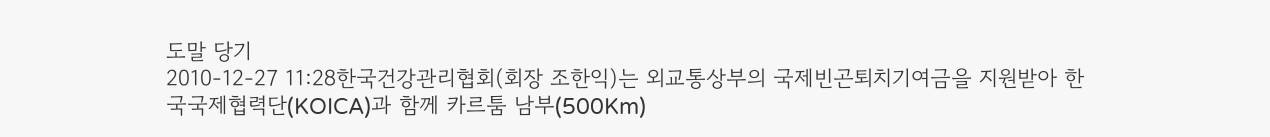도말 당기
2010-12-27 11:28한국건강관리협회(회장 조한익)는 외교통상부의 국제빈곤퇴치기여금을 지원받아 한국국제협력단(KOICA)과 함께 카르툼 남부(500Km)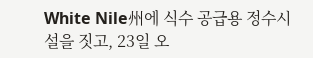White Nile州에 식수 공급용 정수시설을 짓고, 23일 오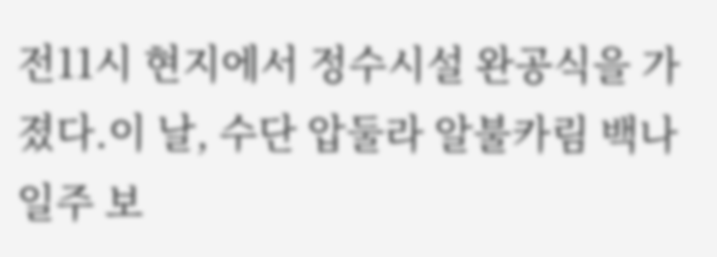전11시 현지에서 정수시설 완공식을 가졌다.이 날, 수단 압둘라 알불카림 백나일주 보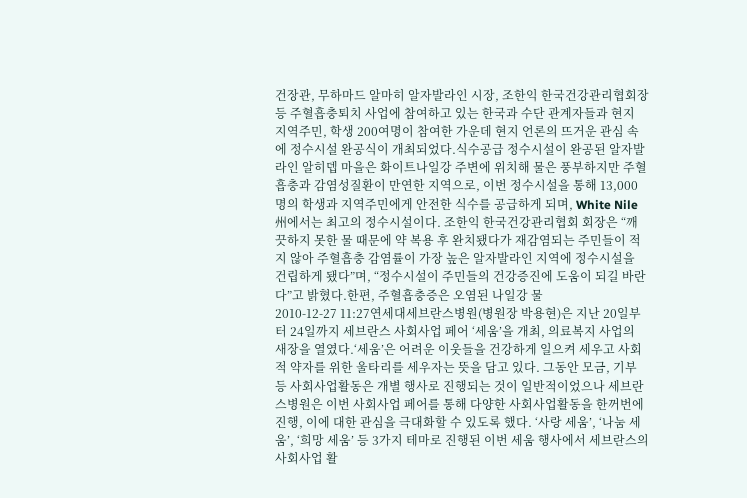건장관, 무하마드 알마히 알자발라인 시장, 조한익 한국건강관리협회장 등 주혈흡충퇴치 사업에 참여하고 있는 한국과 수단 관계자들과 현지 지역주민, 학생 200여명이 참여한 가운데 현지 언론의 뜨거운 관심 속에 정수시설 완공식이 개최되었다.식수공급 정수시설이 완공된 알자발라인 알히뎁 마을은 화이트나일강 주변에 위치해 물은 풍부하지만 주혈흡충과 감염성질환이 만연한 지역으로, 이번 정수시설을 통해 13,000명의 학생과 지역주민에게 안전한 식수를 공급하게 되며, White Nile州에서는 최고의 정수시설이다. 조한익 한국건강관리협회 회장은 “깨끗하지 못한 물 때문에 약 복용 후 완치됐다가 재감염되는 주민들이 적지 않아 주혈흡충 감염률이 가장 높은 알자발라인 지역에 정수시설을 건립하게 됐다”며, “정수시설이 주민들의 건강증진에 도움이 되길 바란다”고 밝혔다.한편, 주혈흡충증은 오염된 나일강 물
2010-12-27 11:27연세대세브란스병원(병원장 박용현)은 지난 20일부터 24일까지 세브란스 사회사업 페어 ‘세움’을 개최, 의료복지 사업의 새장을 열였다.‘세움’은 어려운 이웃들을 건강하게 일으켜 세우고 사회적 약자를 위한 울타리를 세우자는 뜻을 담고 있다. 그동안 모금, 기부 등 사회사업활동은 개별 행사로 진행되는 것이 일반적이었으나 세브란스병원은 이번 사회사업 페어를 통해 다양한 사회사업활동을 한꺼번에 진행, 이에 대한 관심을 극대화할 수 있도록 했다. ‘사랑 세움’, ‘나눔 세움’, ‘희망 세움’ 등 3가지 테마로 진행된 이번 세움 행사에서 세브란스의 사회사업 활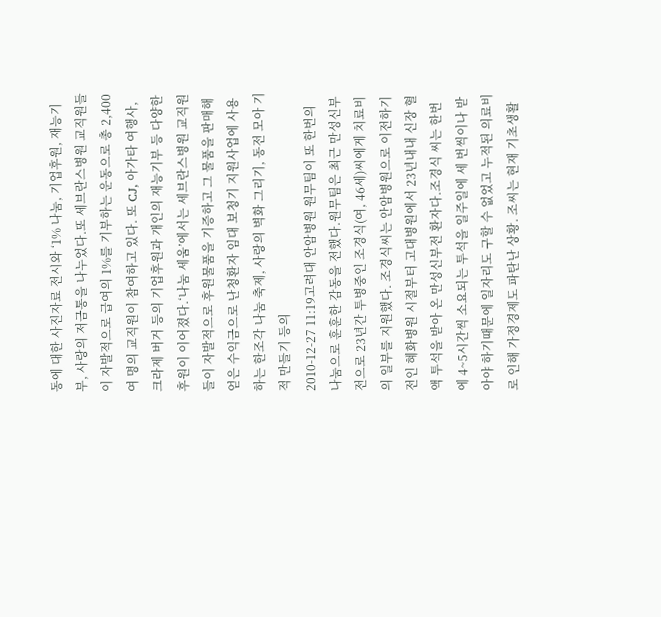동에 대한 사진자료 전시와 ‘1% 나눔, 기업후원, 재능기부, 사랑의 저금통을 나누었다.또 세브란스병원 교직원들이 자발적으로 급여의 1%를 기부하는 운동으로 총 2,400여 명의 교직원이 참여하고 있다. 또 CJ, 아가타 여행사, 크라제 버거 등의 기업후원과 개인의 재능기부 등 다양한 후원이 이어졌다.‘나눔 세움’에서는 세브란스병원 교직원들이 자발적으로 후원물품을 기증하고 그 물품을 판매해 얻은 수익금으로 난청환자 임대 보청기 지원사업에 사용하는 한조각 나눔 축제, 사랑의 벽화 그리기, 동전 모아 기적 만들기 등의
2010-12-27 11:19고려대 안암병원 원무팀이 또 한번의 나눔으로 훈훈한 감동을 전했다.원무팀은 최근 만성신부전으로 23년간 투병중인 조경식(여, 46세)씨에게 치료비의 일부를 지원했다. 조경식씨는 안암병원으로 이전하기 전인 혜화병원 시절부터 고대병원에서 23년내내 신장 혈액 투석을 받아 온 만성신부전 환자다.조경식 씨는 한번에 4~5시간씩 소요되는 투석을 일주일에 세 번씩이나 받아야 하기때문에 일자리도 구할 수 없었고 누적된 의료비로 인해 가정경제도 파탄난 상황. 조씨는 현재 기초생활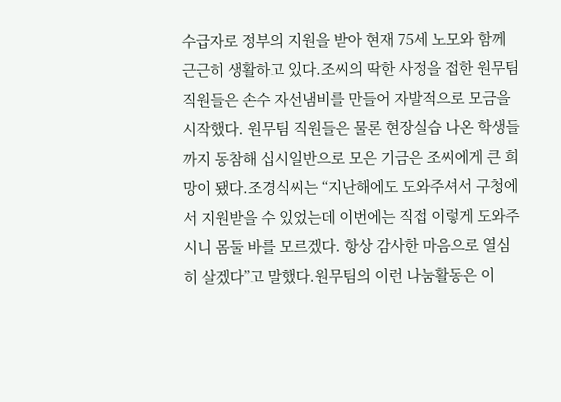수급자로 정부의 지원을 받아 현재 75세 노모와 함께 근근히 생활하고 있다.조씨의 딱한 사정을 접한 원무팀 직원들은 손수 자선냄비를 만들어 자발적으로 모금을 시작했다. 원무팀 직원들은 물론 현장실습 나온 학생들까지 동참해 십시일반으로 모은 기금은 조씨에게 큰 희망이 됐다.조경식씨는 “지난해에도 도와주셔서 구청에서 지원받을 수 있었는데 이번에는 직접 이렇게 도와주시니 몸둘 바를 모르겠다. 항상 감사한 마음으로 열심히 살겠다”고 말했다.원무팀의 이런 나눔활동은 이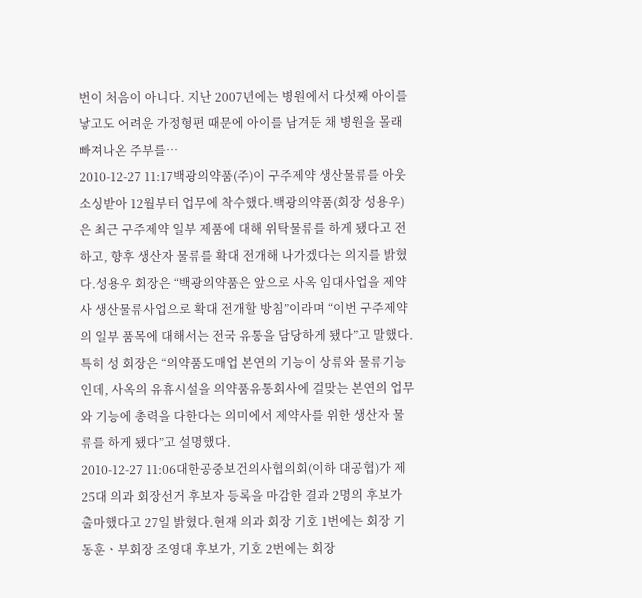번이 처음이 아니다. 지난 2007년에는 병원에서 다섯째 아이를 낳고도 어려운 가정형편 때문에 아이를 남겨둔 채 병원을 몰래 빠져나온 주부를…
2010-12-27 11:17백광의약품(주)이 구주제약 생산물류를 아웃소싱받아 12월부터 업무에 착수했다.백광의약품(회장 성용우)은 최근 구주제약 일부 제품에 대해 위탁물류를 하게 됐다고 전하고, 향후 생산자 물류를 확대 전개해 나가겠다는 의지를 밝혔다.성용우 회장은 “백광의약품은 앞으로 사옥 임대사업을 제약사 생산물류사업으로 확대 전개할 방침”이라며 “이번 구주제약의 일부 품목에 대해서는 전국 유통을 담당하게 됐다”고 말했다.특히 성 회장은 “의약품도매업 본연의 기능이 상류와 물류기능인데, 사옥의 유휴시설을 의약품유통회사에 걸맞는 본연의 업무와 기능에 총력을 다한다는 의미에서 제약사를 위한 생산자 물류를 하게 됐다”고 설명했다.
2010-12-27 11:06대한공중보건의사협의회(이하 대공협)가 제 25대 의과 회장선거 후보자 등록을 마감한 결과 2명의 후보가 출마했다고 27일 밝혔다.현재 의과 회장 기호 1번에는 회장 기동훈ㆍ부회장 조영대 후보가, 기호 2번에는 회장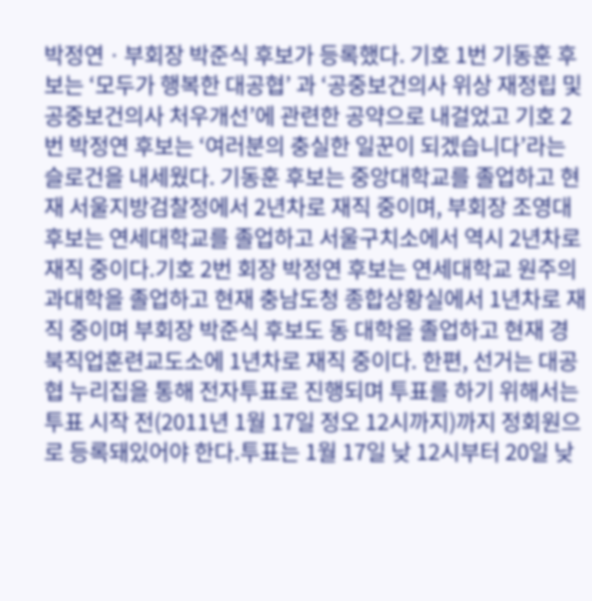박정연ㆍ부회장 박준식 후보가 등록했다. 기호 1번 기동훈 후보는 ‘모두가 행복한 대공협’ 과 ‘공중보건의사 위상 재정립 및 공중보건의사 처우개선’에 관련한 공약으로 내걸었고 기호 2번 박정연 후보는 ‘여러분의 충실한 일꾼이 되겠습니다’라는 슬로건을 내세웠다. 기동훈 후보는 중앙대학교를 졸업하고 현재 서울지방검찰정에서 2년차로 재직 중이며, 부회장 조영대 후보는 연세대학교를 졸업하고 서울구치소에서 역시 2년차로 재직 중이다.기호 2번 회장 박정연 후보는 연세대학교 원주의과대학을 졸업하고 현재 충남도청 종합상황실에서 1년차로 재직 중이며 부회장 박준식 후보도 동 대학을 졸업하고 현재 경북직업훈련교도소에 1년차로 재직 중이다. 한편, 선거는 대공협 누리집을 통해 전자투표로 진행되며 투표를 하기 위해서는 투표 시작 전(2011년 1월 17일 정오 12시까지)까지 정회원으로 등록돼있어야 한다.투표는 1월 17일 낮 12시부터 20일 낮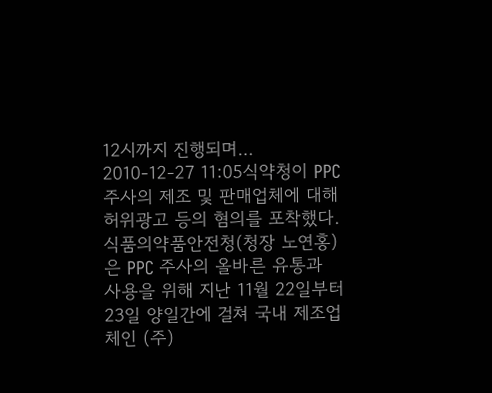12시까지 진행되며…
2010-12-27 11:05식약청이 PPC주사의 제조 및 판매업체에 대해 허위광고 등의 혐의를 포착했다.식품의약품안전청(청장 노연홍)은 PPC 주사의 올바른 유통과 사용을 위해 지난 11월 22일부터 23일 양일간에 걸쳐 국내 제조업체인 (주)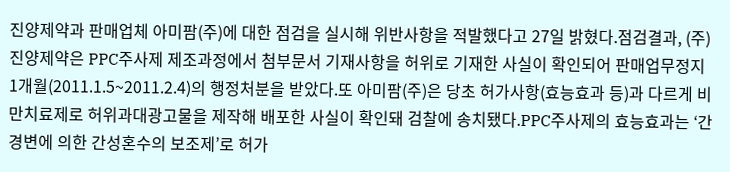진양제약과 판매업체 아미팜(주)에 대한 점검을 실시해 위반사항을 적발했다고 27일 밝혔다.점검결과, (주)진양제약은 PPC주사제 제조과정에서 첨부문서 기재사항을 허위로 기재한 사실이 확인되어 판매업무정지 1개월(2011.1.5~2011.2.4)의 행정처분을 받았다.또 아미팜(주)은 당초 허가사항(효능효과 등)과 다르게 비만치료제로 허위과대광고물을 제작해 배포한 사실이 확인돼 검찰에 송치됐다.PPC주사제의 효능효과는 ‘간경변에 의한 간성혼수의 보조제’로 허가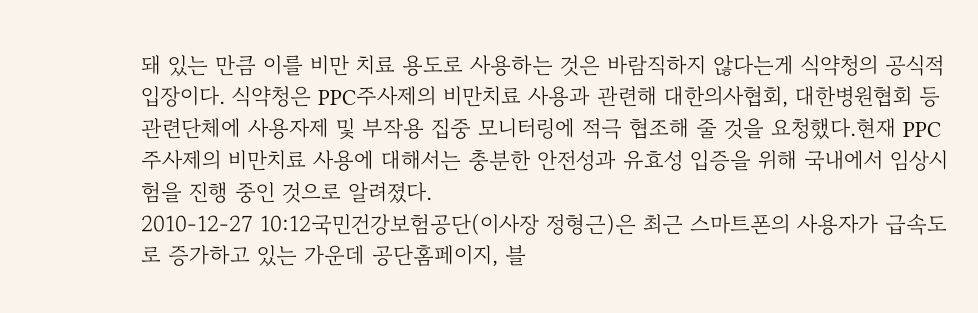돼 있는 만큼 이를 비만 치료 용도로 사용하는 것은 바람직하지 않다는게 식약청의 공식적 입장이다. 식약청은 PPC주사제의 비만치료 사용과 관련해 대한의사협회, 대한병원협회 등 관련단체에 사용자제 및 부작용 집중 모니터링에 적극 협조해 줄 것을 요청했다.현재 PPC주사제의 비만치료 사용에 대해서는 충분한 안전성과 유효성 입증을 위해 국내에서 임상시험을 진행 중인 것으로 알려졌다.
2010-12-27 10:12국민건강보험공단(이사장 정형근)은 최근 스마트폰의 사용자가 급속도로 증가하고 있는 가운데 공단홈페이지, 블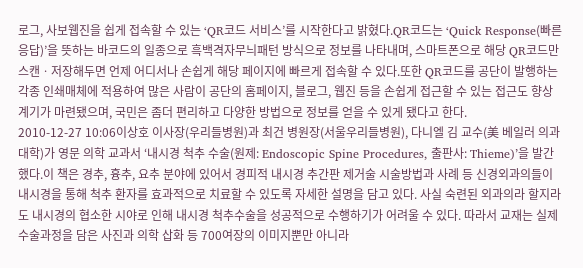로그, 사보웹진을 쉽게 접속할 수 있는 ‘QR코드 서비스’를 시작한다고 밝혔다.QR코드는 ‘Quick Response(빠른응답)’을 뜻하는 바코드의 일종으로 흑백격자무늬패턴 방식으로 정보를 나타내며, 스마트폰으로 해당 QR코드만 스캔ㆍ저장해두면 언제 어디서나 손쉽게 해당 페이지에 빠르게 접속할 수 있다.또한 QR코드를 공단이 발행하는 각종 인쇄매체에 적용하여 많은 사람이 공단의 홈페이지, 블로그, 웹진 등을 손쉽게 접근할 수 있는 접근도 향상 계기가 마련됐으며, 국민은 좀더 편리하고 다양한 방법으로 정보를 얻을 수 있게 됐다고 한다.
2010-12-27 10:06이상호 이사장(우리들병원)과 최건 병원장(서울우리들병원), 다니엘 김 교수(美 베일러 의과대학)가 영문 의학 교과서 ‘내시경 척추 수술(원제: Endoscopic Spine Procedures, 출판사: Thieme)’을 발간했다.이 책은 경추, 흉추, 요추 분야에 있어서 경피적 내시경 추간판 제거술 시술방법과 사례 등 신경외과의들이 내시경을 통해 척추 환자를 효과적으로 치료할 수 있도록 자세한 설명을 담고 있다. 사실 숙련된 외과의라 할지라도 내시경의 협소한 시야로 인해 내시경 척추수술을 성공적으로 수행하기가 어려울 수 있다. 따라서 교재는 실제 수술과정을 담은 사진과 의학 삽화 등 700여장의 이미지뿐만 아니라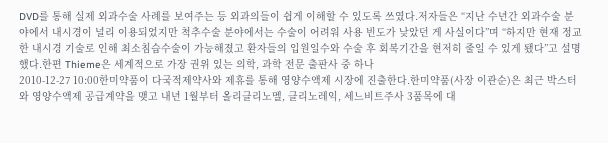DVD를 통해 실제 외과수술 사례를 보여주는 등 외과의들이 쉽게 이해할 수 있도록 쓰였다.저자들은 “지난 수년간 외과수술 분야에서 내시경이 널리 이용되었지만 척추수술 분야에서는 수술이 어려워 사용 빈도가 낮았던 게 사실이다”며 “하지만 현재 정교한 내시경 기술로 인해 최소침습수술이 가능해졌고 환자들의 입원일수와 수술 후 회복기간을 현저히 줄일 수 있게 됐다”고 설명했다.한편 Thieme은 세계적으로 가장 권위 있는 의학, 과학 전문 출판사 중 하나
2010-12-27 10:00한미약품이 다국적제약사와 제휴를 통해 영양수액제 시장에 진출한다.한미약품(사장 이관순)은 최근 박스터와 영양수액제 공급계약을 맺고 내년 1월부터 올리클리노멜, 클리노레익, 세느비트주사 3품목에 대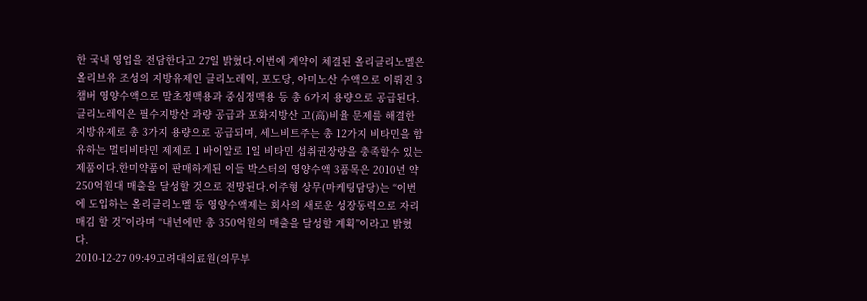한 국내 영업을 전담한다고 27일 밝혔다.이번에 계약이 체결된 올리클리노멜은 올리브유 조성의 지방유제인 클리노레익, 포도당, 아미노산 수액으로 이뤄진 3챔버 영양수액으로 말초정맥용과 중심정맥용 등 총 6가지 용량으로 공급된다.클리노레익은 필수지방산 과량 공급과 포화지방산 고(高)비율 문제를 해결한 지방유제로 총 3가지 용량으로 공급되며, 세느비트주는 총 12가지 비타민을 함유하는 멀티비타민 제제로 1 바이알로 1일 비타민 섭취권장량을 충족할수 있는 제품이다.한미약품이 판매하게된 이들 박스터의 영양수액 3품목은 2010년 약 250억원대 매출을 달성할 것으로 전망된다.이주형 상무(마케팅담당)는 “이번에 도입하는 올리클리노멜 등 영양수액제는 회사의 새로운 성장동력으로 자리매김 할 것”이라며 “내년에만 총 350억원의 매출을 달성할 계획”이라고 밝혔다.
2010-12-27 09:49고려대의료원(의무부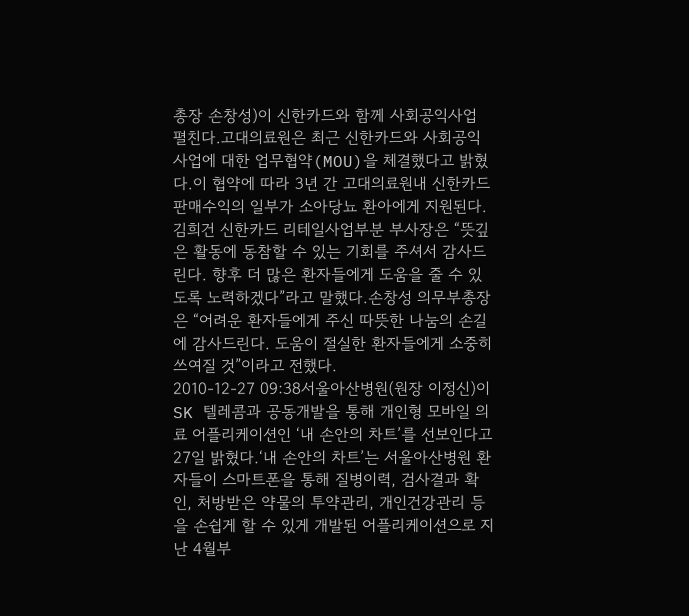총장 손창성)이 신한카드와 함께 사회공익사업 펼친다.고대의료원은 최근 신한카드와 사회공익사업에 대한 업무협약(MOU)을 체결했다고 밝혔다.이 협약에 따라 3년 간 고대의료원내 신한카드 판매수익의 일부가 소아당뇨 환아에게 지원된다. 김희건 신한카드 리테일사업부분 부사장은 “뜻깊은 활동에 동참할 수 있는 기회를 주셔서 감사드린다. 향후 더 많은 환자들에게 도움을 줄 수 있도록 노력하겠다”라고 말했다.손창성 의무부총장은 “어려운 환자들에게 주신 따뜻한 나눔의 손길에 감사드린다. 도움이 절실한 환자들에게 소중히 쓰여질 것”이라고 전했다.
2010-12-27 09:38서울아산병원(원장 이정신)이 SK 텔레콤과 공동개발을 통해 개인형 모바일 의료 어플리케이션인 ‘내 손안의 차트’를 선보인다고 27일 밝혔다.‘내 손안의 차트’는 서울아산병원 환자들이 스마트폰을 통해 질병이력, 검사결과 확인, 처방받은 약물의 투약관리, 개인건강관리 등을 손쉽게 할 수 있게 개발된 어플리케이션으로 지난 4월부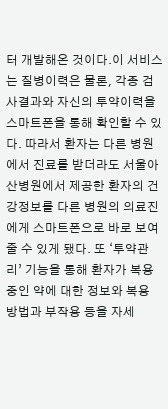터 개발해온 것이다.이 서비스는 질병이력은 물론, 각종 검사결과와 자신의 투약이력을 스마트폰을 통해 확인할 수 있다. 따라서 환자는 다른 병원에서 진료를 받더라도 서울아산병원에서 제공한 환자의 건강정보를 다른 병원의 의료진에게 스마트폰으로 바로 보여줄 수 있게 됐다. 또 ‘투약관리’ 기능을 통해 환자가 복용중인 약에 대한 정보와 복용 방법과 부작용 등을 자세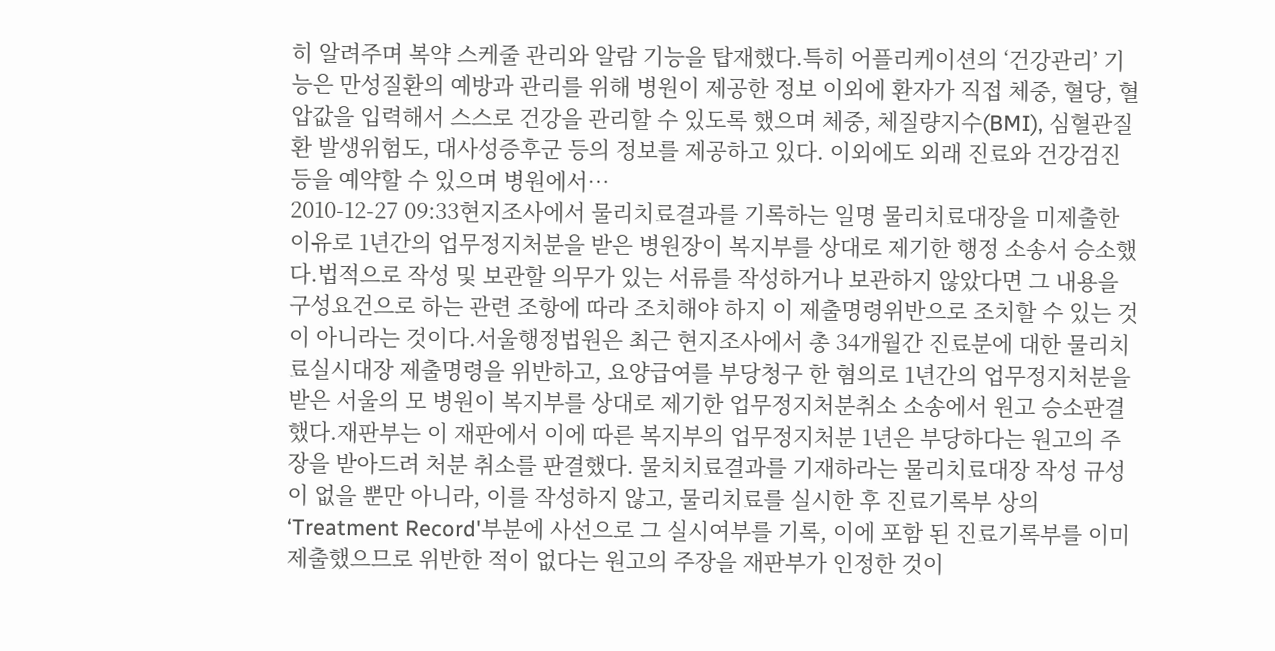히 알려주며 복약 스케줄 관리와 알람 기능을 탑재했다.특히 어플리케이션의 ‘건강관리’ 기능은 만성질환의 예방과 관리를 위해 병원이 제공한 정보 이외에 환자가 직접 체중, 혈당, 혈압값을 입력해서 스스로 건강을 관리할 수 있도록 했으며 체중, 체질량지수(BMI), 심혈관질환 발생위험도, 대사성증후군 등의 정보를 제공하고 있다. 이외에도 외래 진료와 건강검진 등을 예약할 수 있으며 병원에서…
2010-12-27 09:33현지조사에서 물리치료결과를 기록하는 일명 물리치료대장을 미제출한 이유로 1년간의 업무정지처분을 받은 병원장이 복지부를 상대로 제기한 행정 소송서 승소했다.법적으로 작성 및 보관할 의무가 있는 서류를 작성하거나 보관하지 않았다면 그 내용을 구성요건으로 하는 관련 조항에 따라 조치해야 하지 이 제출명령위반으로 조치할 수 있는 것이 아니라는 것이다.서울행정법원은 최근 현지조사에서 총 34개월간 진료분에 대한 물리치료실시대장 제출명령을 위반하고, 요양급여를 부당청구 한 혐의로 1년간의 업무정지처분을 받은 서울의 모 병원이 복지부를 상대로 제기한 업무정지처분취소 소송에서 원고 승소판결했다.재판부는 이 재판에서 이에 따른 복지부의 업무정지처분 1년은 부당하다는 원고의 주장을 받아드려 처분 취소를 판결했다. 물치치료결과를 기재하라는 물리치료대장 작성 규성이 없을 뿐만 아니라, 이를 작성하지 않고, 물리치료를 실시한 후 진료기록부 상의 ‘Treatment Record'부분에 사선으로 그 실시여부를 기록, 이에 포함 된 진료기록부를 이미 제출했으므로 위반한 적이 없다는 원고의 주장을 재판부가 인정한 것이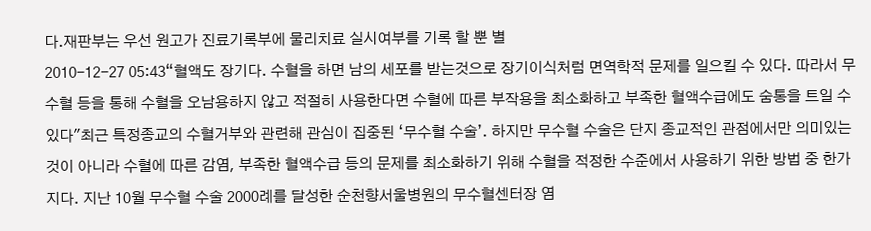다.재판부는 우선 원고가 진료기록부에 물리치료 실시여부를 기록 할 뿐 별
2010-12-27 05:43“혈액도 장기다. 수혈을 하면 남의 세포를 받는것으로 장기이식처럼 면역학적 문제를 일으킬 수 있다. 따라서 무수혈 등을 통해 수혈을 오남용하지 않고 적절히 사용한다면 수혈에 따른 부작용을 최소화하고 부족한 혈액수급에도 숨통을 트일 수 있다"최근 특정종교의 수혈거부와 관련해 관심이 집중된 ‘무수혈 수술’. 하지만 무수혈 수술은 단지 종교적인 관점에서만 의미있는 것이 아니라 수혈에 따른 감염, 부족한 혈액수급 등의 문제를 최소화하기 위해 수혈을 적정한 수준에서 사용하기 위한 방법 중 한가지다. 지난 10월 무수혈 수술 2000례를 달성한 순천향서울병원의 무수혈센터장 염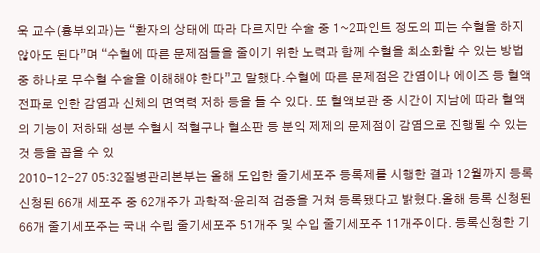욱 교수(흉부외과)는 “환자의 상태에 따라 다르지만 수술 중 1~2파인트 정도의 피는 수혈을 하지않아도 된다”며 “수혈에 따른 문제점들을 줄이기 위한 노력과 함께 수혈을 최소화할 수 있는 방법 중 하나로 무수혈 수술을 이해해야 한다”고 말했다.수혈에 따른 문제점은 간염이나 에이즈 등 혈액전파로 인한 감염과 신체의 면역력 저하 등을 들 수 있다. 또 혈액보관 중 시간이 지남에 따라 혈액의 기능이 저하돼 성분 수혈시 적혈구나 혈소판 등 분익 제제의 문제점이 감염으로 진행될 수 있는 것 등을 꼽을 수 있
2010-12-27 05:32질병관리본부는 올해 도입한 줄기세포주 등록제를 시행한 결과 12월까지 등록 신청된 66개 세포주 중 62개주가 과학적·윤리적 검증을 거쳐 등록됐다고 밝혔다.올해 등록 신청된 66개 줄기세포주는 국내 수립 줄기세포주 51개주 및 수입 줄기세포주 11개주이다. 등록신청한 기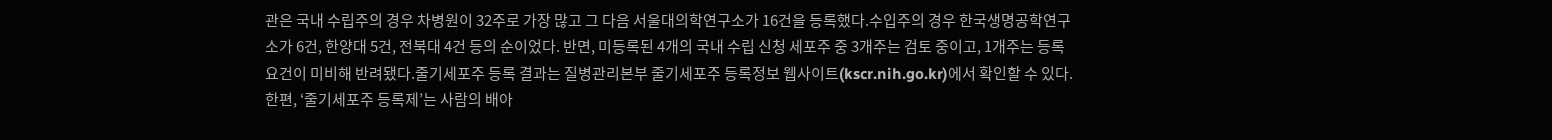관은 국내 수립주의 경우 차병원이 32주로 가장 많고 그 다음 서울대의학연구소가 16건을 등록했다.수입주의 경우 한국생명공학연구소가 6건, 한양대 5건, 전북대 4건 등의 순이었다. 반면, 미등록된 4개의 국내 수립 신청 세포주 중 3개주는 검토 중이고, 1개주는 등록요건이 미비해 반려됐다.줄기세포주 등록 결과는 질병관리본부 줄기세포주 등록정보 웹사이트(kscr.nih.go.kr)에서 확인할 수 있다. 한편, ‘줄기세포주 등록제’는 사람의 배아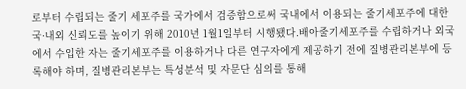로부터 수립되는 줄기 세포주를 국가에서 검증함으로써 국내에서 이용되는 줄기세포주에 대한 국·내외 신뢰도를 높이기 위해 2010년 1월1일부터 시행됐다.배아줄기세포주를 수립하거나 외국에서 수입한 자는 줄기세포주를 이용하거나 다른 연구자에게 제공하기 전에 질병관리본부에 등록해야 하며, 질병관리본부는 특성분석 및 자문단 심의를 통해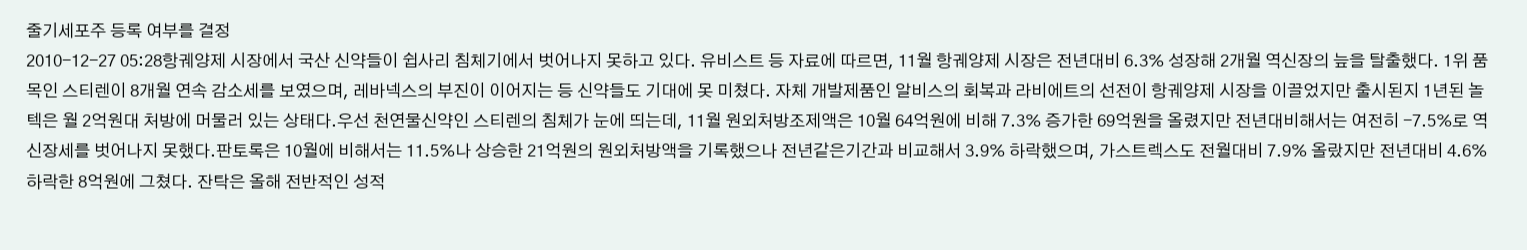줄기세포주 등록 여부를 결정
2010-12-27 05:28항궤양제 시장에서 국산 신약들이 쉽사리 침체기에서 벗어나지 못하고 있다. 유비스트 등 자료에 따르면, 11월 항궤양제 시장은 전년대비 6.3% 성장해 2개월 역신장의 늪을 탈출했다. 1위 품목인 스티렌이 8개월 연속 감소세를 보였으며, 레바넥스의 부진이 이어지는 등 신약들도 기대에 못 미쳤다. 자체 개발제품인 알비스의 회복과 라비에트의 선전이 항궤양제 시장을 이끌었지만 출시된지 1년된 놀텍은 월 2억원대 처방에 머물러 있는 상태다.우선 천연물신약인 스티렌의 침체가 눈에 띄는데, 11월 원외처방조제액은 10월 64억원에 비해 7.3% 증가한 69억원을 올렸지만 전년대비해서는 여전히 -7.5%로 역신장세를 벗어나지 못했다.판토록은 10월에 비해서는 11.5%나 상승한 21억원의 원외처방액을 기록했으나 전년같은기간과 비교해서 3.9% 하락했으며, 가스트렉스도 전월대비 7.9% 올랐지만 전년대비 4.6% 하락한 8억원에 그쳤다. 잔탁은 올해 전반적인 성적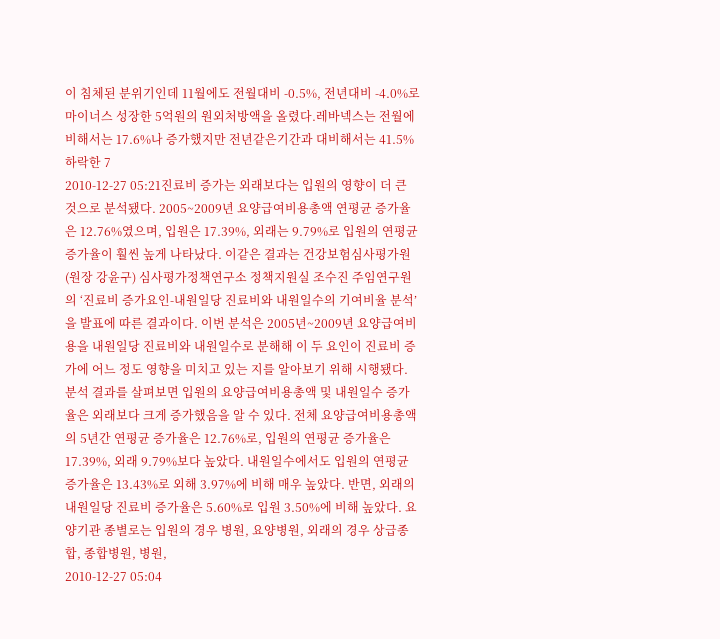이 침체된 분위기인데 11월에도 전월대비 -0.5%, 전년대비 -4.0%로 마이너스 성장한 5억원의 원외처방액을 올렸다.레바넥스는 전월에 비해서는 17.6%나 증가했지만 전년같은기간과 대비해서는 41.5% 하락한 7
2010-12-27 05:21진료비 증가는 외래보다는 입원의 영향이 더 큰 것으로 분석됐다. 2005~2009년 요양급여비용총액 연평균 증가율은 12.76%였으며, 입원은 17.39%, 외래는 9.79%로 입원의 연평균 증가율이 훨씬 높게 나타났다. 이같은 결과는 건강보험심사평가원(원장 강윤구) 심사평가정책연구소 정책지원실 조수진 주임연구원의 ‘진료비 증가요인-내원일당 진료비와 내원일수의 기여비율 분석’을 발표에 따른 결과이다. 이번 분석은 2005년~2009년 요양급여비용을 내원일당 진료비와 내원일수로 분해해 이 두 요인이 진료비 증가에 어느 정도 영향을 미치고 있는 지를 알아보기 위해 시행됐다. 분석 결과를 살펴보면 입원의 요양급여비용총액 및 내원일수 증가율은 외래보다 크게 증가했음을 알 수 있다. 전체 요양급여비용총액의 5년간 연평균 증가율은 12.76%로, 입원의 연평균 증가율은 17.39%, 외래 9.79%보다 높았다. 내원일수에서도 입원의 연평균 증가율은 13.43%로 외해 3.97%에 비해 매우 높았다. 반면, 외래의 내원일당 진료비 증가율은 5.60%로 입원 3.50%에 비해 높았다. 요양기관 종별로는 입원의 경우 병원, 요양병원, 외래의 경우 상급종합, 종합병원, 병원,
2010-12-27 05:04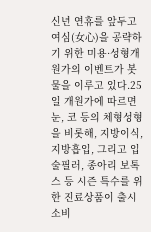신년 연휴를 앞두고 여심(女心)을 공략하기 위한 미용·성형개원가의 이벤트가 봇물을 이루고 있다.25일 개원가에 따르면 눈, 코 등의 체형성형을 비롯해, 지방이식, 지방흡입, 그리고 입술필러, 종아리 보톡스 등 시즌 특수를 위한 진료상품이 출시 소비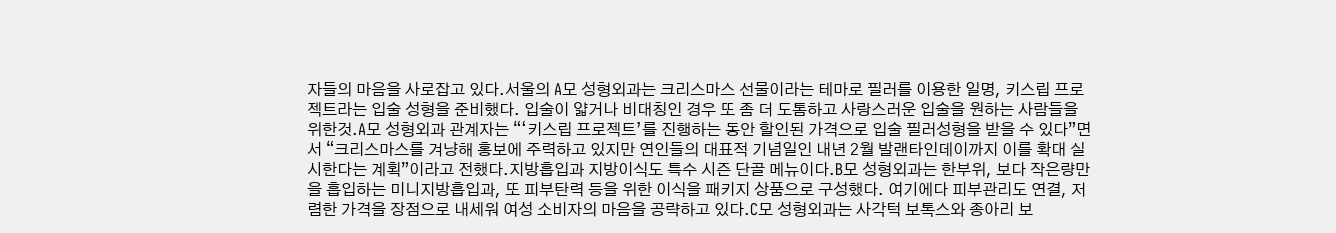자들의 마음을 사로잡고 있다.서울의 A모 성형외과는 크리스마스 선물이라는 테마로 필러를 이용한 일명, 키스립 프로젝트라는 입술 성형을 준비했다. 입술이 얇거나 비대칭인 경우 또 좀 더 도톰하고 사랑스러운 입술을 원하는 사람들을 위한것.A모 성형외과 관계자는 “‘키스립 프로젝트’를 진행하는 동안 할인된 가격으로 입술 필러성형을 받을 수 있다”면서 “크리스마스를 겨냥해 홍보에 주력하고 있지만 연인들의 대표적 기념일인 내년 2월 발랜타인데이까지 이를 확대 실시한다는 계획”이라고 전했다.지방흡입과 지방이식도 특수 시즌 단골 메뉴이다.B모 성형외과는 한부위, 보다 작은량만을 흡입하는 미니지방흡입과, 또 피부탄력 등을 위한 이식을 패키지 상품으로 구성했다. 여기에다 피부관리도 연결, 저렴한 가격을 장점으로 내세워 여성 소비자의 마음을 공략하고 있다.C모 성형외과는 사각턱 보톡스와 종아리 보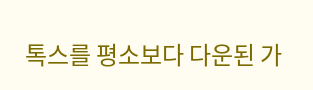톡스를 평소보다 다운된 가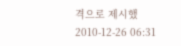격으로 제시했
2010-12-26 06:31